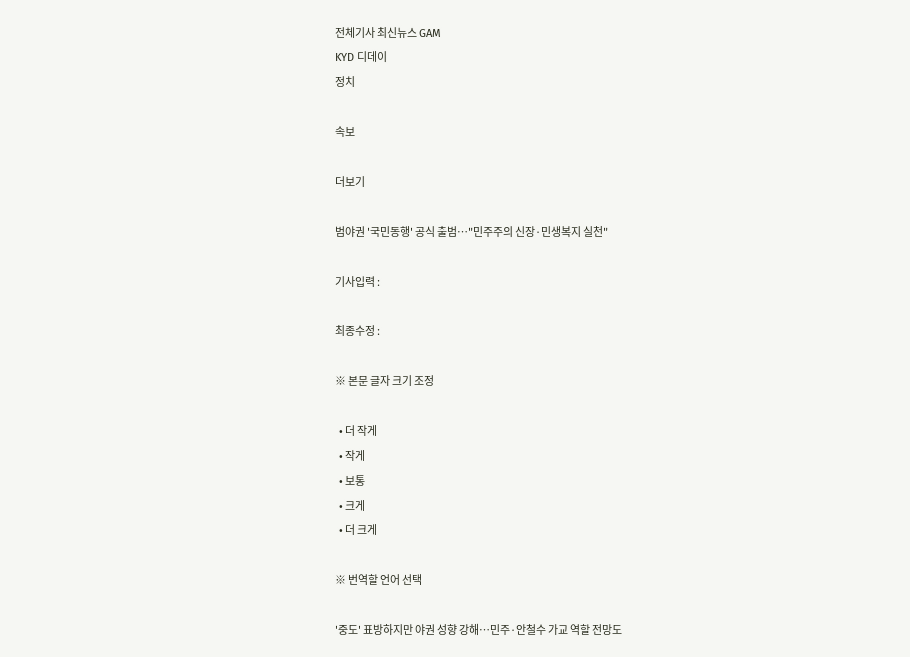전체기사 최신뉴스 GAM
KYD 디데이
정치

속보

더보기

범야권 '국민동행' 공식 출범…"민주주의 신장·민생복지 실천"

기사입력 :

최종수정 :

※ 본문 글자 크기 조정

  • 더 작게
  • 작게
  • 보통
  • 크게
  • 더 크게

※ 번역할 언어 선택

'중도' 표방하지만 야권 성향 강해…민주·안철수 가교 역할 전망도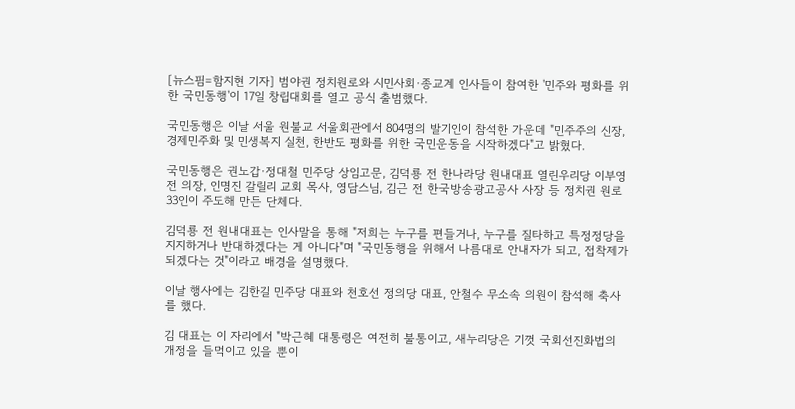[뉴스핌=함지현 기자] 범야권 정치원로와 시민사회·종교계 인사들이 참여한 '민주와 평화를 위한 국민동행'이 17일 창립대회를 열고 공식 출범했다.

국민동행은 이날 서울 원불교 서울회관에서 804명의 발기인이 참석한 가운데 "민주주의 신장, 경제민주화 및 민생복지 실천, 한반도 평화를 위한 국민운동을 시작하겠다"고 밝혔다.

국민동행은 권노갑·정대철 민주당 상임고문, 김덕룡 전 한나라당 원내대표 열린우리당 이부영 전 의장, 인명진 갈릴리 교회 목사, 영담스님, 김근 전 한국방송광고공사 사장 등 정치권 원로 33인이 주도해 만든 단체다.

김덕룡 전 원내대표는 인사말을 통해 "저희는 누구를 편들거나, 누구를 질타하고 특정정당을 지지하거나 반대하겠다는 게 아니다"며 "국민동행을 위해서 나름대로 안내자가 되고, 접착제가 되겠다는 것"이라고 배경을 설명했다.

이날 행사에는 김한길 민주당 대표와 천호선 정의당 대표, 안철수 무소속 의원이 참석해 축사를 했다.

김 대표는 이 자리에서 "박근혜 대통령은 여전히 불통이고, 새누리당은 기껏 국회선진화법의 개정을 들먹이고 있을 뿐이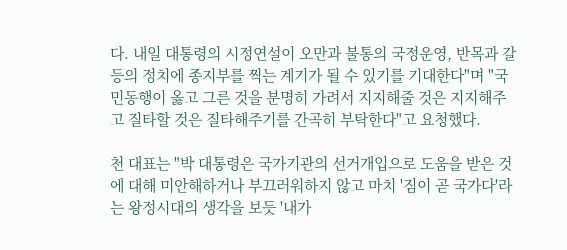다. 내일 대통령의 시정연설이 오만과 불통의 국정운영, 반목과 갈등의 정치에 종지부를 찍는 계기가 될 수 있기를 기대한다"며 "국민동행이 옳고 그른 것을 분명히 가려서 지지해줄 것은 지지해주고 질타할 것은 질타해주기를 간곡히 부탁한다"고 요청했다.

천 대표는 "박 대통령은 국가기관의 선거개입으로 도움을 받은 것에 대해 미안해하거나 부끄러워하지 않고 마치 '짐이 곧 국가다'라는 왕정시대의 생각을 보듯 '내가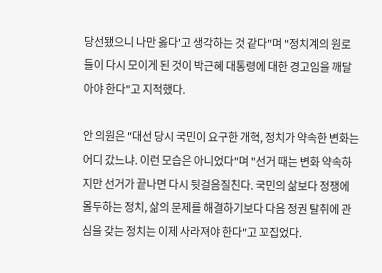당선됐으니 나만 옳다'고 생각하는 것 같다"며 "정치계의 원로들이 다시 모이게 된 것이 박근혜 대통령에 대한 경고임을 깨달아야 한다"고 지적했다.

안 의원은 "대선 당시 국민이 요구한 개혁, 정치가 약속한 변화는 어디 갔느냐. 이런 모습은 아니었다"며 "선거 때는 변화 약속하지만 선거가 끝나면 다시 뒷걸음질친다. 국민의 삶보다 정쟁에 몰두하는 정치, 삶의 문제를 해결하기보다 다음 정권 탈취에 관심을 갖는 정치는 이제 사라져야 한다"고 꼬집었다.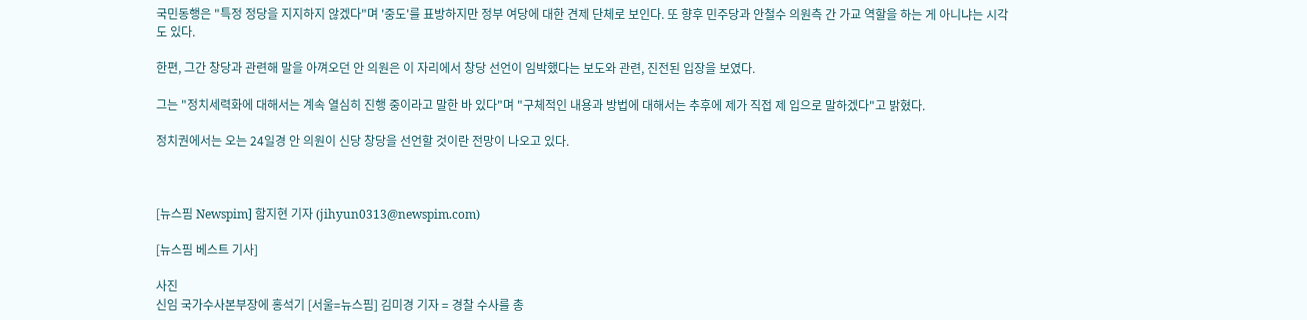국민동행은 "특정 정당을 지지하지 않겠다"며 '중도'를 표방하지만 정부 여당에 대한 견제 단체로 보인다. 또 향후 민주당과 안철수 의원측 간 가교 역할을 하는 게 아니냐는 시각도 있다.

한편, 그간 창당과 관련해 말을 아껴오던 안 의원은 이 자리에서 창당 선언이 임박했다는 보도와 관련, 진전된 입장을 보였다.

그는 "정치세력화에 대해서는 계속 열심히 진행 중이라고 말한 바 있다"며 "구체적인 내용과 방법에 대해서는 추후에 제가 직접 제 입으로 말하겠다"고 밝혔다.

정치권에서는 오는 24일경 안 의원이 신당 창당을 선언할 것이란 전망이 나오고 있다.



[뉴스핌 Newspim] 함지현 기자 (jihyun0313@newspim.com)

[뉴스핌 베스트 기사]

사진
신임 국가수사본부장에 홍석기 [서울=뉴스핌] 김미경 기자 = 경찰 수사를 총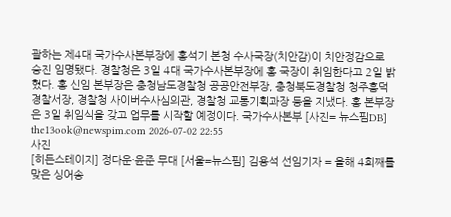괄하는 제4대 국가수사본부장에 홍석기 본청 수사국장(치안감)이 치안정감으로 승진 임명됐다. 경찰청은 3일 4대 국가수사본부장에 홍 국장이 취임한다고 2일 밝혔다. 홍 신임 본부장은 충청남도경찰청 공공안전부장, 충청북도경찰청 청주흥덕경찰서장, 경찰청 사이버수사심의관, 경찰청 교통기획과장 등을 지냈다. 홍 본부장은 3일 취임식을 갖고 업무를 시작할 예정이다. 국가수사본부 [사진= 뉴스핌DB] the13ook@newspim.com 2026-07-02 22:55
사진
[히든스테이지] 정다운·윤준 무대 [서울=뉴스핌] 김용석 선임기자 = 올해 4회째를 맞은 싱어송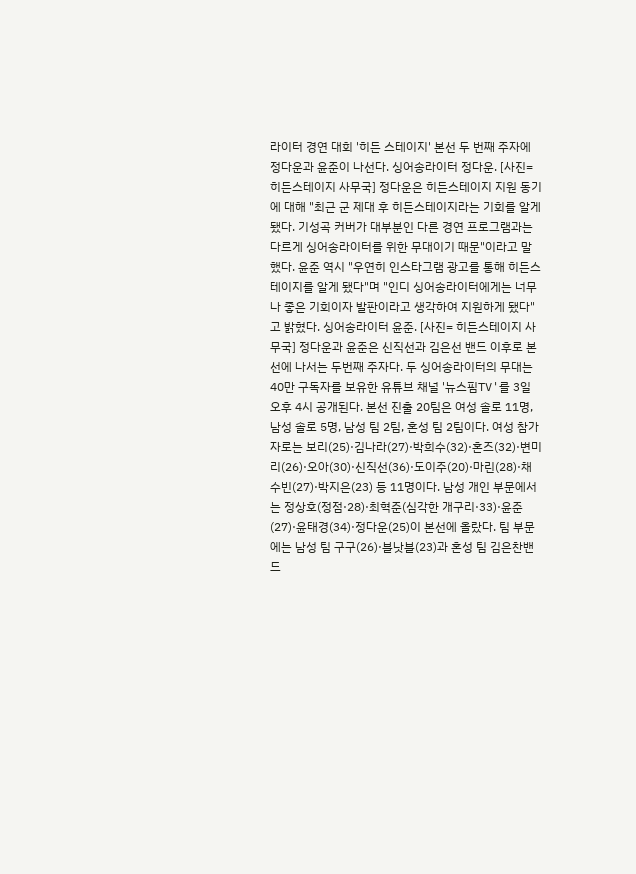라이터 경연 대회 '히든 스테이지' 본선 두 번째 주자에 정다운과 윤준이 나선다. 싱어송라이터 정다운. [사진= 히든스테이지 사무국] 정다운은 히든스테이지 지원 동기에 대해 "최근 군 제대 후 히든스테이지라는 기회를 알게 됐다. 기성곡 커버가 대부분인 다른 경연 프로그램과는 다르게 싱어송라이터를 위한 무대이기 때문"이라고 말했다. 윤준 역시 "우연히 인스타그램 광고를 통해 히든스테이지를 알게 됐다"며 "인디 싱어송라이터에게는 너무나 좋은 기회이자 발판이라고 생각하여 지원하게 됐다"고 밝혔다. 싱어송라이터 윤준. [사진= 히든스테이지 사무국] 정다운과 윤준은 신직선과 김은선 밴드 이후로 본선에 나서는 두번째 주자다. 두 싱어송라이터의 무대는 40만 구독자를 보유한 유튜브 채널 '뉴스핌TV'를 3일 오후 4시 공개된다. 본선 진출 20팀은 여성 솔로 11명, 남성 솔로 5명, 남성 팀 2팀, 혼성 팀 2팀이다. 여성 참가자로는 보리(25)·김나라(27)·박희수(32)·혼즈(32)·변미리(26)·오아(30)·신직선(36)·도이주(20)·마린(28)·채수빈(27)·박지은(23) 등 11명이다. 남성 개인 부문에서는 정상호(정점·28)·최혁준(심각한 개구리·33)·윤준(27)·윤태경(34)·정다운(25)이 본선에 올랐다. 팀 부문에는 남성 팀 구구(26)·블낫블(23)과 혼성 팀 김은찬밴드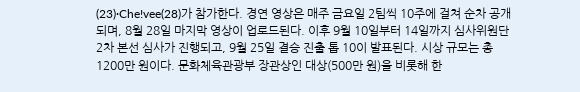(23)·Che!vee(28)가 참가한다. 경연 영상은 매주 금요일 2팀씩 10주에 걸쳐 순차 공개되며, 8월 28일 마지막 영상이 업로드된다. 이후 9월 10일부터 14일까지 심사위원단 2차 본선 심사가 진행되고, 9월 25일 결승 진출 톱 10이 발표된다. 시상 규모는 총 1200만 원이다. 문화체육관광부 장관상인 대상(500만 원)을 비롯해 한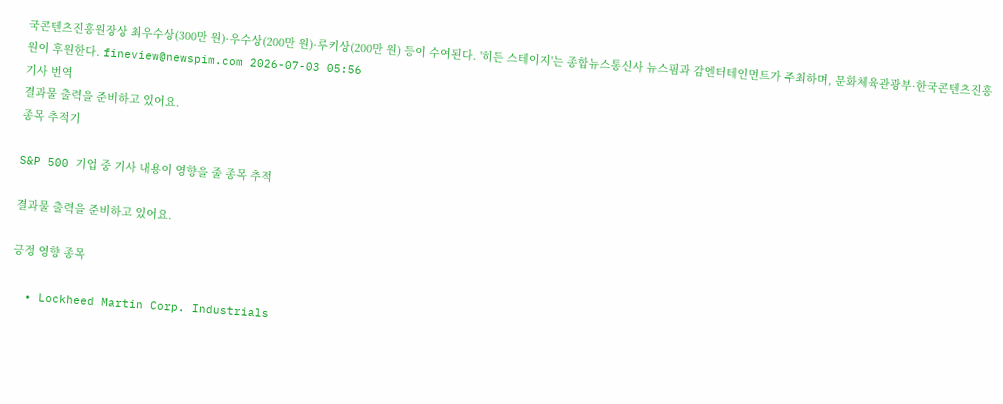국콘텐츠진흥원장상 최우수상(300만 원)·우수상(200만 원)·루키상(200만 원) 등이 수여된다. '히든 스테이지'는 종합뉴스통신사 뉴스핌과 감엔터테인먼트가 주최하며, 문화체육관광부·한국콘텐츠진흥원이 후원한다. fineview@newspim.com 2026-07-03 05:56
기사 번역
결과물 출력을 준비하고 있어요.
종목 추적기

S&P 500 기업 중 기사 내용이 영향을 줄 종목 추적

결과물 출력을 준비하고 있어요.

긍정 영향 종목

  • Lockheed Martin Corp. Industrials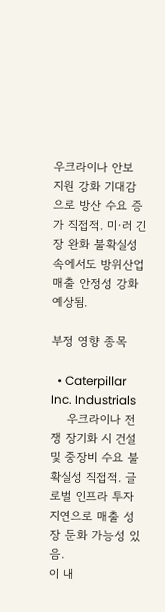우크라이나 안보 지원 강화 기대감으로 방산 수요 증가 직접적. 미·러 긴장 완화 불확실성 속에서도 방위산업 매출 안정성 강화 예상됨.

부정 영향 종목

  • Caterpillar Inc. Industrials
    우크라이나 전쟁 장기화 시 건설 및 중장비 수요 불확실성 직접적. 글로벌 인프라 투자 지연으로 매출 성장 둔화 가능성 있음.
이 내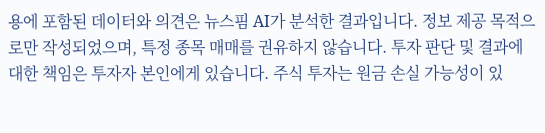용에 포함된 데이터와 의견은 뉴스핌 AI가 분석한 결과입니다. 정보 제공 목적으로만 작성되었으며, 특정 종목 매매를 권유하지 않습니다. 투자 판단 및 결과에 대한 책임은 투자자 본인에게 있습니다. 주식 투자는 원금 손실 가능성이 있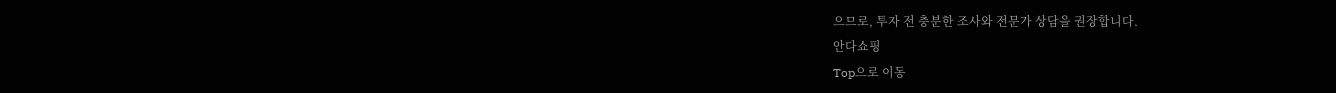으므로, 투자 전 충분한 조사와 전문가 상담을 권장합니다.
안다쇼핑
Top으로 이동